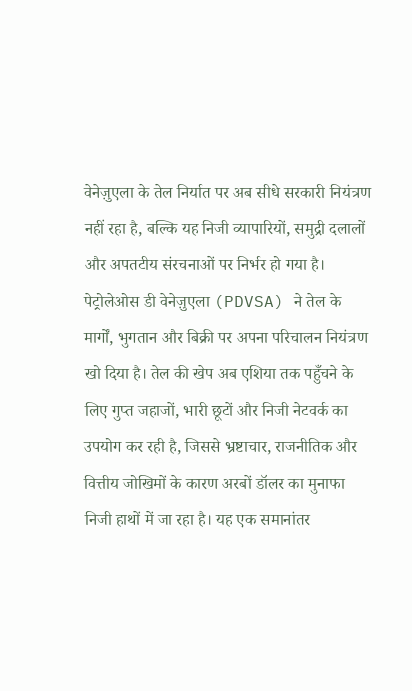वेनेज़ुएला के तेल निर्यात पर अब सीधे सरकारी नियंत्रण नहीं रहा है, बल्कि यह निजी व्यापारियों, समुद्री दलालों और अपतटीय संरचनाओं पर निर्भर हो गया है। पेट्रोलेओस डी वेनेज़ुएला (PDVSA) ने तेल के मार्गों, भुगतान और बिक्री पर अपना परिचालन नियंत्रण खो दिया है। तेल की खेप अब एशिया तक पहुँचने के लिए गुप्त जहाजों, भारी छूटों और निजी नेटवर्क का उपयोग कर रही है, जिससे भ्रष्टाचार, राजनीतिक और वित्तीय जोखिमों के कारण अरबों डॉलर का मुनाफा निजी हाथों में जा रहा है। यह एक समानांतर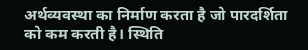अर्थव्यवस्था का निर्माण करता है जो पारदर्शिता को कम करती है। स्थिति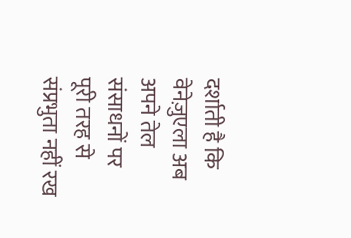दर्शाती है कि वेनेज़ुएला अब अपने तेल संसाधनों पर पूरी तरह से संप्रभुता नहीं रख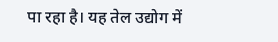पा रहा है। यह तेल उद्योग में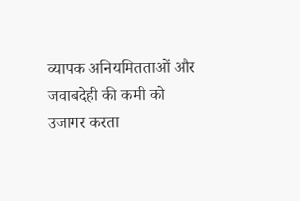व्यापक अनियमितताओं और जवाबदेही की कमी को उजागर करता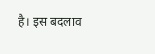है। इस बदलाव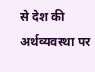से देश की अर्थव्यवस्था पर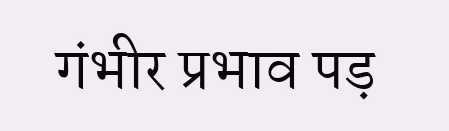गंभीर प्रभाव पड़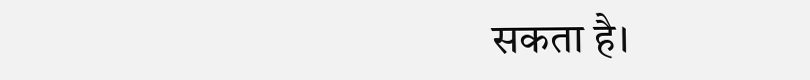सकता है।